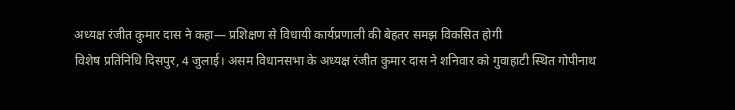अध्यक्ष रंजीत कुमार दास ने कहा— प्रशिक्षण से विधायी कार्यप्रणाली की बेहतर समझ विकसित होगी
विशेष प्रतिनिधि दिसपुर, 4 जुलाई। असम विधानसभा के अध्यक्ष रंजीत कुमार दास ने शनिवार को गुवाहाटी स्थित गोपीनाथ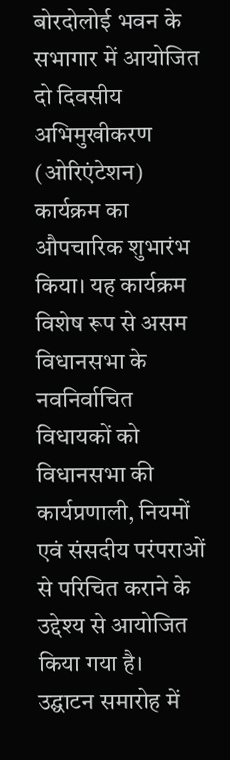बोरदोलोई भवन के सभागार में आयोजित दो दिवसीय अभिमुखीकरण (ओरिएंटेशन) कार्यक्रम का औपचारिक शुभारंभ किया। यह कार्यक्रम विशेष रूप से असम विधानसभा के नवनिर्वाचित विधायकों को विधानसभा की कार्यप्रणाली, नियमों एवं संसदीय परंपराओं से परिचित कराने के उद्देश्य से आयोजित किया गया है।
उद्घाटन समारोह में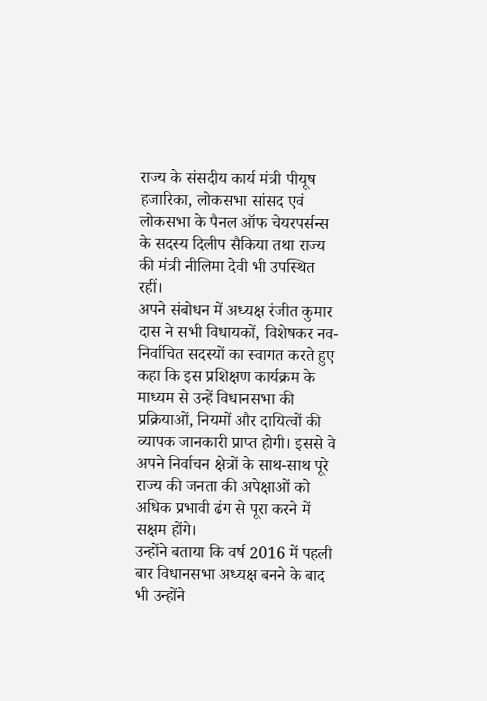राज्य के संसदीय कार्य मंत्री पीयूष हजारिका, लोकसभा सांसद एवं लोकसभा के पैनल ऑफ चेयरपर्सन्स के सदस्य दिलीप सैकिया तथा राज्य की मंत्री नीलिमा देवी भी उपस्थित रहीं।
अपने संबोधन में अध्यक्ष रंजीत कुमार दास ने सभी विधायकों, विशेषकर नव-निर्वाचित सदस्यों का स्वागत करते हुए कहा कि इस प्रशिक्षण कार्यक्रम के माध्यम से उन्हें विधानसभा की प्रक्रियाओं, नियमों और दायित्वों की व्यापक जानकारी प्राप्त होगी। इससे वे अपने निर्वाचन क्षेत्रों के साथ-साथ पूरे राज्य की जनता की अपेक्षाओं को अधिक प्रभावी ढंग से पूरा करने में सक्षम होंगे।
उन्होंने बताया कि वर्ष 2016 में पहली बार विधानसभा अध्यक्ष बनने के बाद भी उन्होंने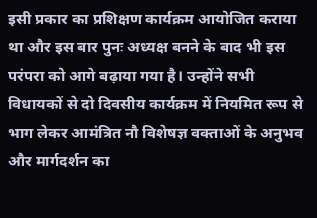इसी प्रकार का प्रशिक्षण कार्यक्रम आयोजित कराया था और इस बार पुनः अध्यक्ष बनने के बाद भी इस परंपरा को आगे बढ़ाया गया है। उन्होंने सभी विधायकों से दो दिवसीय कार्यक्रम में नियमित रूप से भाग लेकर आमंत्रित नौ विशेषज्ञ वक्ताओं के अनुभव और मार्गदर्शन का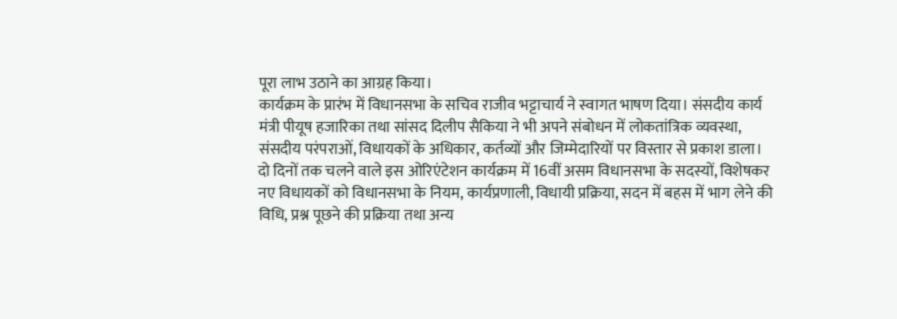पूरा लाभ उठाने का आग्रह किया।
कार्यक्रम के प्रारंभ में विधानसभा के सचिव राजीव भट्टाचार्य ने स्वागत भाषण दिया। संसदीय कार्य मंत्री पीयूष हजारिका तथा सांसद दिलीप सैकिया ने भी अपने संबोधन में लोकतांत्रिक व्यवस्था, संसदीय परंपराओं, विधायकों के अधिकार, कर्तव्यों और जिम्मेदारियों पर विस्तार से प्रकाश डाला।
दो दिनों तक चलने वाले इस ओरिएंटेशन कार्यक्रम में 16वीं असम विधानसभा के सदस्यों, विशेषकर नए विधायकों को विधानसभा के नियम, कार्यप्रणाली, विधायी प्रक्रिया, सदन में बहस में भाग लेने की विधि, प्रश्न पूछने की प्रक्रिया तथा अन्य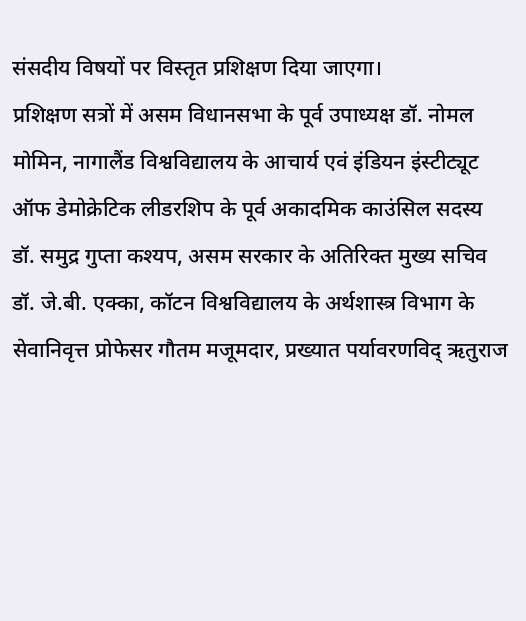संसदीय विषयों पर विस्तृत प्रशिक्षण दिया जाएगा।
प्रशिक्षण सत्रों में असम विधानसभा के पूर्व उपाध्यक्ष डॉ. नोमल मोमिन, नागालैंड विश्वविद्यालय के आचार्य एवं इंडियन इंस्टीट्यूट ऑफ डेमोक्रेटिक लीडरशिप के पूर्व अकादमिक काउंसिल सदस्य डॉ. समुद्र गुप्ता कश्यप, असम सरकार के अतिरिक्त मुख्य सचिव डॉ. जे.बी. एक्का, कॉटन विश्वविद्यालय के अर्थशास्त्र विभाग के सेवानिवृत्त प्रोफेसर गौतम मजूमदार, प्रख्यात पर्यावरणविद् ऋतुराज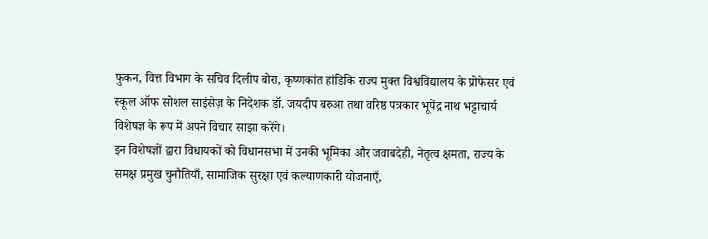फुकन, वित्त विभाग के सचिव दिलीप बोरा, कृष्णकांत हांडिकि राज्य मुक्त विश्वविद्यालय के प्रोफेसर एवं स्कूल ऑफ सोशल साइंसेज़ के निदेशक डॉ. जयदीप बरुआ तथा वरिष्ठ पत्रकार भूपेंद्र नाथ भट्टाचार्य विशेषज्ञ के रूप में अपने विचार साझा करेंगे।
इन विशेषज्ञों द्वारा विधायकों को विधानसभा में उनकी भूमिका और जवाबदेही, नेतृत्व क्षमता, राज्य के समक्ष प्रमुख चुनौतियाँ, सामाजिक सुरक्षा एवं कल्याणकारी योजनाएँ,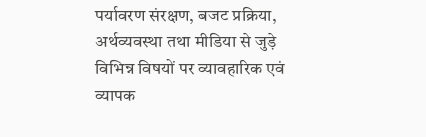पर्यावरण संरक्षण, बजट प्रक्रिया, अर्थव्यवस्था तथा मीडिया से जुड़े विभिन्न विषयों पर व्यावहारिक एवं व्यापक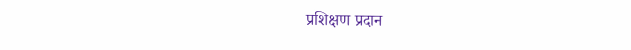प्रशिक्षण प्रदान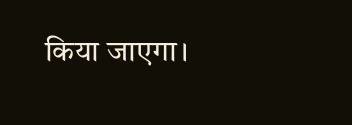किया जाएगा।